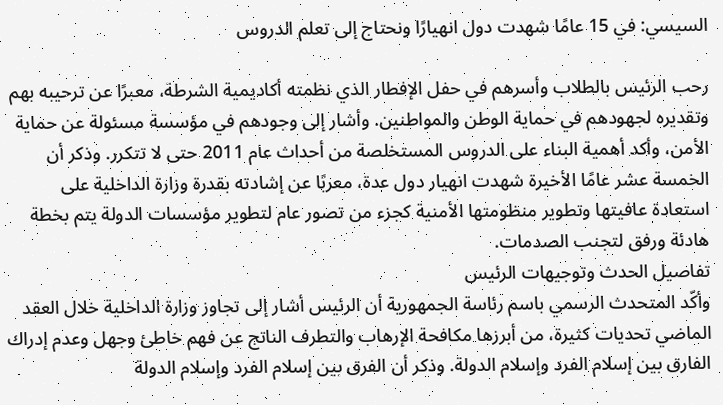السيسي: في 15 عامًا شهدت دول انهيارًا ونحتاج إلى تعلم الدروس

رحب الرئيس بالطلاب وأسرهم في حفل الإفطار الذي نظمته أكاديمية الشرطة، معبرًا عن ترحيبه بهم وتقديره لجهودهم في حماية الوطن والمواطنين. وأشار إلى وجودهم في مؤسسة مسئولة عن حماية الأمن، وأكد أهمية البناء على الدروس المستخلصة من أحداث عام 2011 حتى لا تتكرر. وذكر أن الخمسة عشر عامًا الأخيرة شهدت انهيار دول عدة، معربًا عن إشادته بقدرة وزارة الداخلية على استعادة عافيتها وتطوير منظومتها الأمنية كجزء من تصور عام لتطوير مؤسسات الدولة يتم بخطة هادئة ورفق لتجنب الصدمات.
تفاصيل الحدث وتوجيهات الرئيس
وأكّد المتحدث الرسمي باسم رئاسة الجمهورية أن الرئيس أشار إلى تجاوز وزارة الداخلية خلال العقد الماضي تحديات كثيرة، من أبرزها مكافحة الإرهاب والتطرف الناتج عن فهم خاطئ وجهل وعدم إدراك الفارق بين إسلام الفرد وإسلام الدولة. وذكر أن الفرق بين إسلام الفرد وإسلام الدولة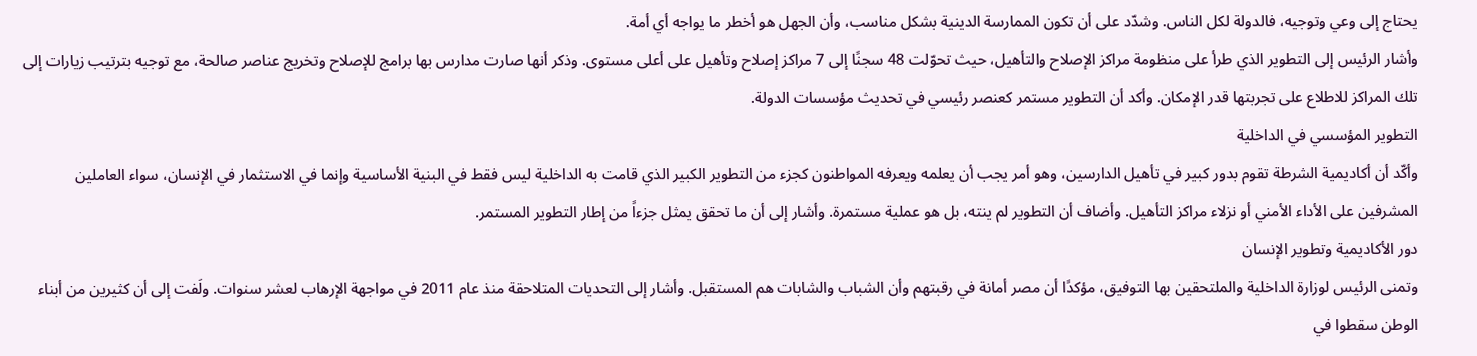يحتاج إلى وعي وتوجيه، فالدولة لكل الناس. وشدّد على أن تكون الممارسة الدينية بشكل مناسب، وأن الجهل هو أخطر ما يواجه أي أمة.
وأشار الرئيس إلى التطوير الذي طرأ على منظومة مراكز الإصلاح والتأهيل، حيث تحوّلت 48 سجنًا إلى 7 مراكز إصلاح وتأهيل على أعلى مستوى. وذكر أنها صارت مدارس بها برامج للإصلاح وتخريج عناصر صالحة، مع توجيه بترتيب زيارات إلى تلك المراكز للاطلاع على تجربتها قدر الإمكان. وأكد أن التطوير مستمر كعنصر رئيسي في تحديث مؤسسات الدولة.
التطوير المؤسسي في الداخلية
وأكّد أن أكاديمية الشرطة تقوم بدور كبير في تأهيل الدارسين، وهو أمر يجب أن يعلمه ويعرفه المواطنون كجزء من التطوير الكبير الذي قامت به الداخلية ليس فقط في البنية الأساسية وإنما في الاستثمار في الإنسان، سواء العاملين المشرفين على الأداء الأمني أو نزلاء مراكز التأهيل. وأضاف أن التطوير لم ينته، بل هو عملية مستمرة. وأشار إلى أن ما تحقق يمثل جزءاً من إطار التطوير المستمر.
دور الأكاديمية وتطوير الإنسان
وتمنى الرئيس لوزارة الداخلية والملتحقين بها التوفيق، مؤكدًا أن مصر أمانة في رقبتهم وأن الشباب والشابات هم المستقبل. وأشار إلى التحديات المتلاحقة منذ عام 2011 في مواجهة الإرهاب لعشر سنوات. ولَفت إلى أن كثيرين من أبناء الوطن سقطوا في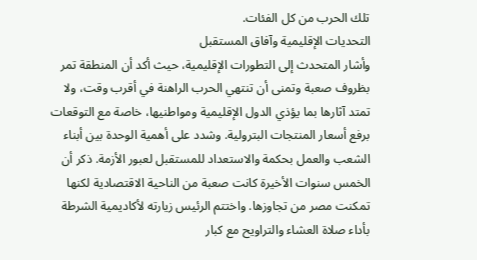تلك الحرب من كل الفئات.
التحديات الإقليمية وآفاق المستقبل
وأشار المتحدث إلى التطورات الإقليمية، حيث أكد أن المنطقة تمر بظروف صعبة وتمنى أن تنتهي الحرب الراهنة في أقرب وقت، ولا تمتد آثارها بما يؤذي الدول الإقليمية ومواطنيها، خاصة مع التوقعات برفع أسعار المنتجات البترولية. وشدد على أهمية الوحدة بين أبناء الشعب والعمل بحكمة والاستعداد للمستقبل لعبور الأزمة. ذكر أن الخمس سنوات الأخيرة كانت صعبة من الناحية الاقتصادية لكنها تمكنت مصر من تجاوزها. واختتم الرئيس زيارته لأكاديمية الشرطة بأداء صلاة العشاء والتراويح مع كبار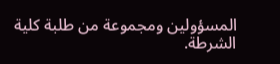المسؤولين ومجموعة من طلبة كلية الشرطة.